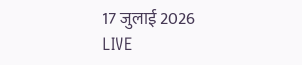17 जुलाई 2026
LIVE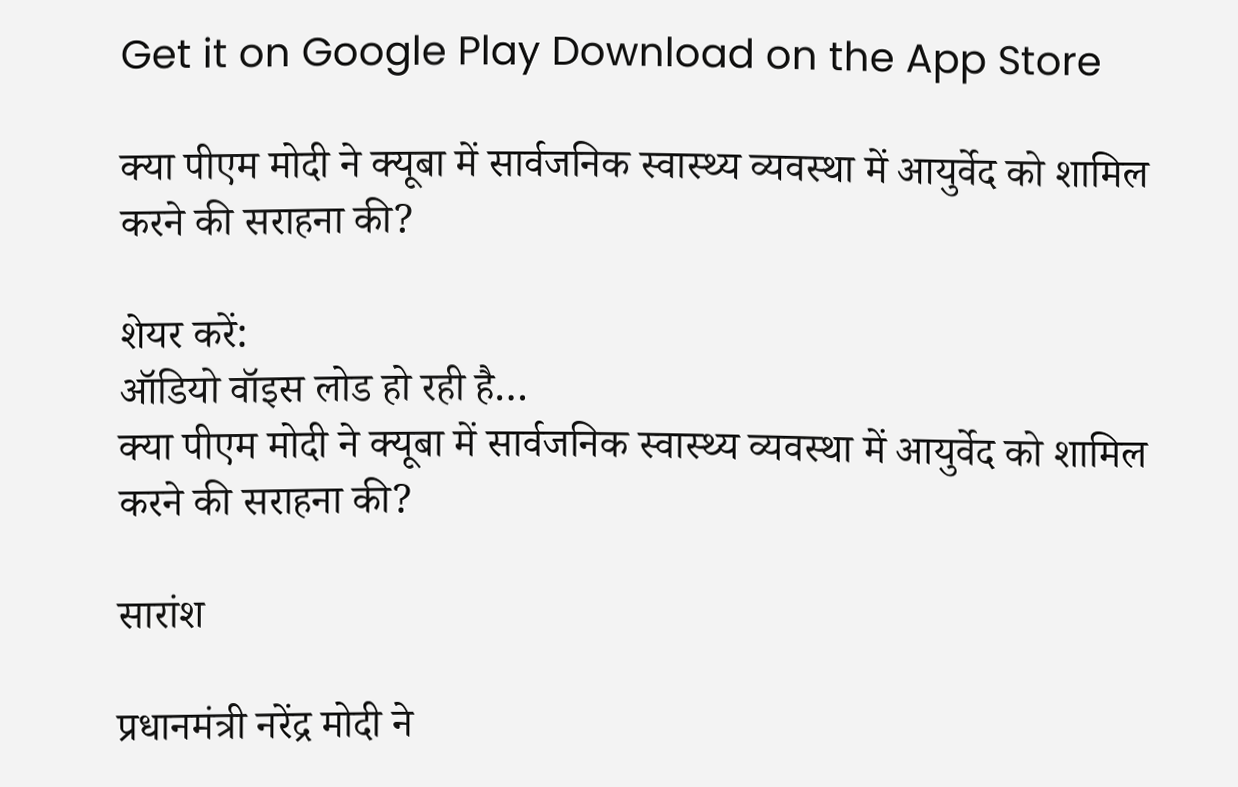Get it on Google Play Download on the App Store

क्या पीएम मोदी ने क्यूबा में सार्वजनिक स्वास्थ्य व्यवस्था में आयुर्वेद को शामिल करने की सराहना की?

शेयर करें:
ऑडियो वॉइस लोड हो रही है…
क्या पीएम मोदी ने क्यूबा में सार्वजनिक स्वास्थ्य व्यवस्था में आयुर्वेद को शामिल करने की सराहना की?

सारांश

प्रधानमंत्री नरेंद्र मोदी ने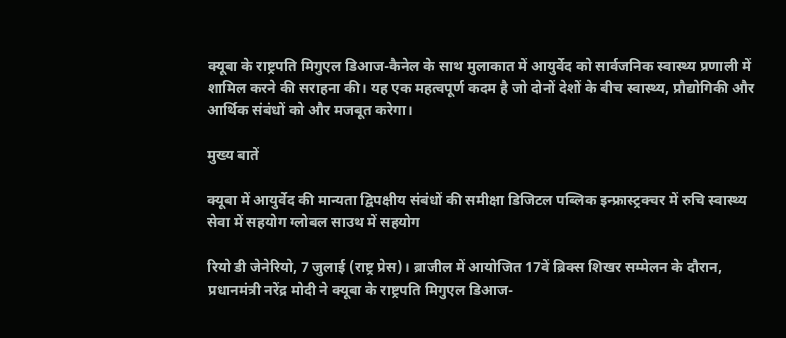क्यूबा के राष्ट्रपति मिगुएल डिआज-कैनेल के साथ मुलाकात में आयुर्वेद को सार्वजनिक स्वास्थ्य प्रणाली में शामिल करने की सराहना की। यह एक महत्वपूर्ण कदम है जो दोनों देशों के बीच स्वास्थ्य, प्रौद्योगिकी और आर्थिक संबंधों को और मजबूत करेगा।

मुख्य बातें

क्यूबा में आयुर्वेद की मान्यता द्विपक्षीय संबंधों की समीक्षा डिजिटल पब्लिक इन्फ्रास्ट्रक्चर में रुचि स्वास्थ्य सेवा में सहयोग ग्लोबल साउथ में सहयोग

रियो डी जेनेरियो, 7 जुलाई (राष्ट्र प्रेस)। ब्राजील में आयोजित 17वें ब्रिक्स शिखर सम्मेलन के दौरान, प्रधानमंत्री नरेंद्र मोदी ने क्यूबा के राष्ट्रपति मिगुएल डिआज-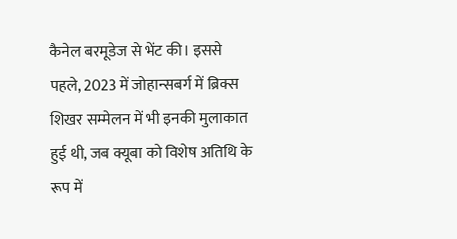कैनेल बरमूडेज से भेंट की। इससे पहले, 2023 में जोहान्सबर्ग में ब्रिक्स शिखर सम्मेलन में भी इनकी मुलाकात हुई थी, जब क्यूबा को विशेष अतिथि के रूप में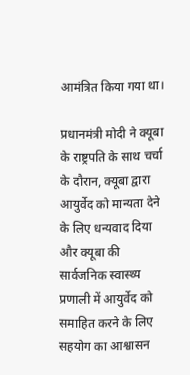आमंत्रित किया गया था।

प्रधानमंत्री मोदी ने क्यूबा के राष्ट्रपति के साथ चर्चा के दौरान, क्यूबा द्वारा आयुर्वेद को मान्यता देने के लिए धन्यवाद दिया और क्यूबा की सार्वजनिक स्वास्थ्य प्रणाली में आयुर्वेद को समाहित करने के लिए सहयोग का आश्वासन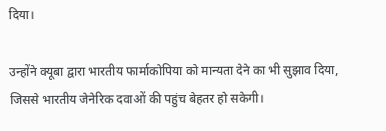दिया।

उन्होंने क्यूबा द्वारा भारतीय फार्माकोपिया को मान्यता देने का भी सुझाव दिया, जिससे भारतीय जेनेरिक दवाओं की पहुंच बेहतर हो सकेगी।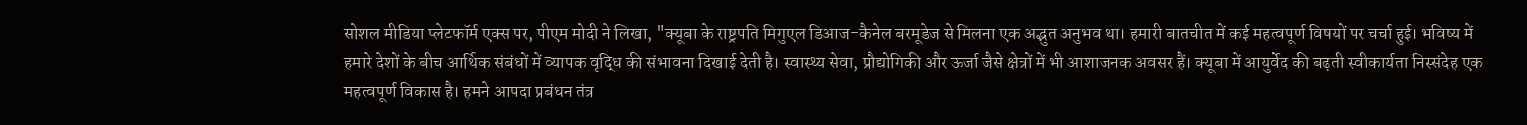सोशल मीडिया प्लेटफॉर्म एक्स पर, पीएम मोदी ने लिखा, "क्यूबा के राष्ट्रपति मिगुएल डिआज-कैनेल बरमूडेज से मिलना एक अद्भुत अनुभव था। हमारी बातचीत में कई महत्वपूर्ण विषयों पर चर्चा हुई। भविष्य में हमारे देशों के बीच आर्थिक संबंधों में व्यापक वृद्धि की संभावना दिखाई देती है। स्वास्थ्य सेवा, प्रौद्योगिकी और ऊर्जा जैसे क्षेत्रों में भी आशाजनक अवसर हैं। क्यूबा में आयुर्वेद की बढ़ती स्वीकार्यता निस्संदेह एक महत्वपूर्ण विकास है। हमने आपदा प्रबंधन तंत्र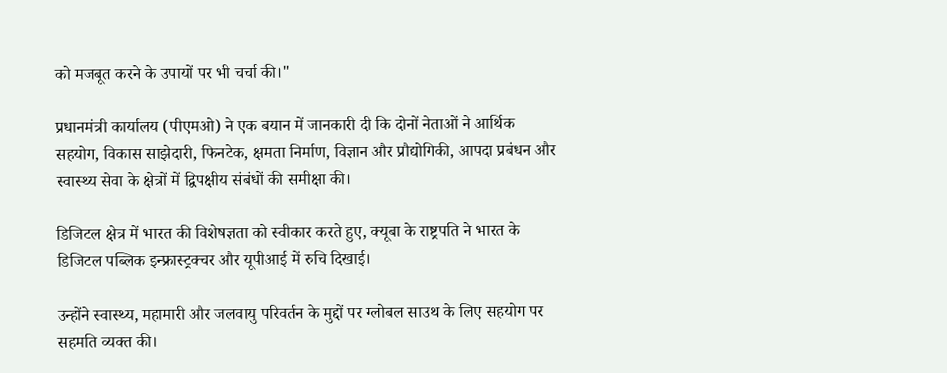को मजबूत करने के उपायों पर भी चर्चा की।"

प्रधानमंत्री कार्यालय (पीएमओ) ने एक बयान में जानकारी दी कि दोनों नेताओं ने आर्थिक सहयोग, विकास साझेदारी, फिनटेक, क्षमता निर्माण, विज्ञान और प्रौद्योगिकी, आपदा प्रबंधन और स्वास्थ्य सेवा के क्षेत्रों में द्विपक्षीय संबंधों की समीक्षा की।

डिजिटल क्षेत्र में भारत की विशेषज्ञता को स्वीकार करते हुए, क्यूबा के राष्ट्रपति ने भारत के डिजिटल पब्लिक इन्फ्रास्ट्रक्चर और यूपीआई में रुचि दिखाई।

उन्होंने स्वास्थ्य, महामारी और जलवायु परिवर्तन के मुद्दों पर ग्लोबल साउथ के लिए सहयोग पर सहमति व्यक्त की।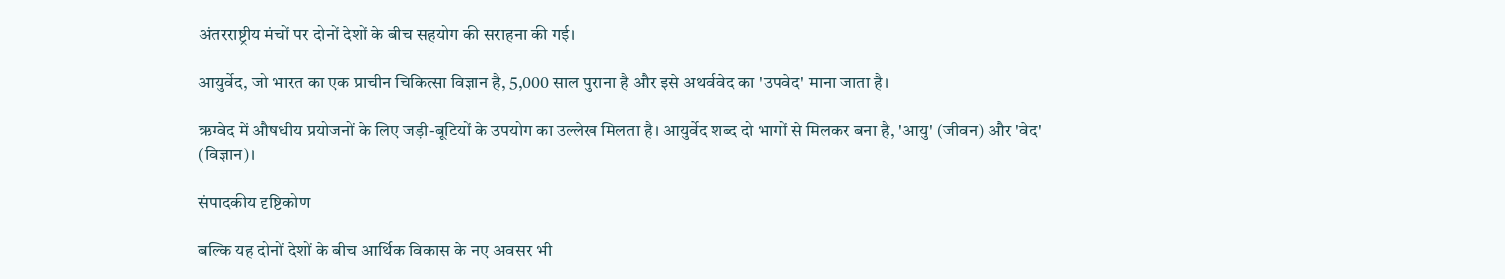अंतरराष्ट्रीय मंचों पर दोनों देशों के बीच सहयोग की सराहना की गई।

आयुर्वेद, जो भारत का एक प्राचीन चिकित्सा विज्ञान है, 5,000 साल पुराना है और इसे अथर्ववेद का 'उपवेद' माना जाता है।

ऋग्वेद में औषधीय प्रयोजनों के लिए जड़ी-बूटियों के उपयोग का उल्लेख मिलता है। आयुर्वेद शब्द दो भागों से मिलकर बना है, 'आयु' (जीवन) और 'वेद' (विज्ञान)।

संपादकीय दृष्टिकोण

बल्कि यह दोनों देशों के बीच आर्थिक विकास के नए अवसर भी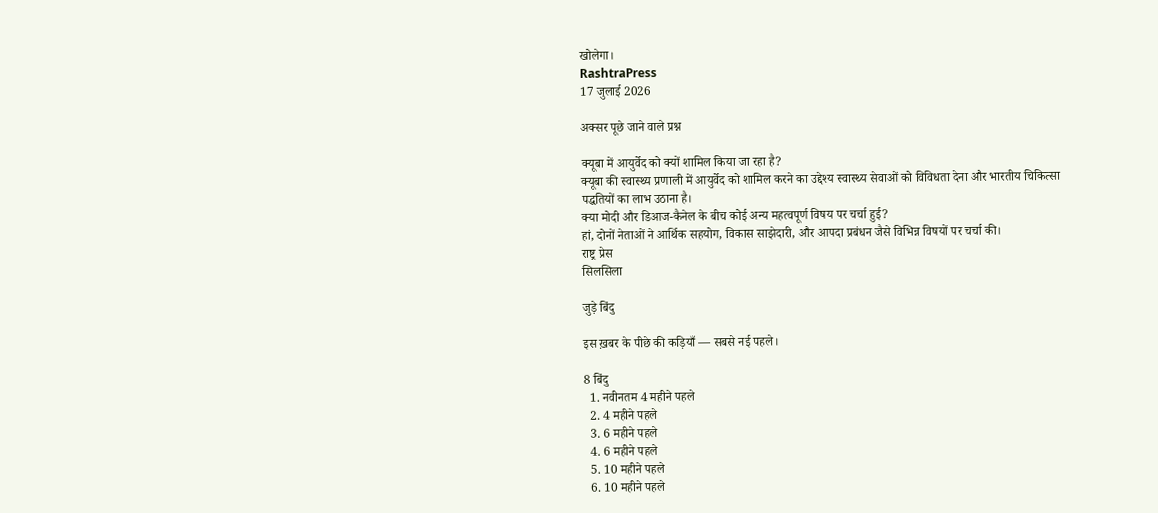खोलेगा।
RashtraPress
17 जुलाई 2026

अक्सर पूछे जाने वाले प्रश्न

क्यूबा में आयुर्वेद को क्यों शामिल किया जा रहा है?
क्यूबा की स्वास्थ्य प्रणाली में आयुर्वेद को शामिल करने का उद्देश्य स्वास्थ्य सेवाओं को विविधता देना और भारतीय चिकित्सा पद्धतियों का लाभ उठाना है।
क्या मोदी और डिआज-कैनेल के बीच कोई अन्य महत्वपूर्ण विषय पर चर्चा हुई?
हां, दोनों नेताओं ने आर्थिक सहयोग, विकास साझेदारी, और आपदा प्रबंधन जैसे विभिन्न विषयों पर चर्चा की।
राष्ट्र प्रेस
सिलसिला

जुड़े बिंदु

इस ख़बर के पीछे की कड़ियाँ — सबसे नई पहले।

8 बिंदु
  1. नवीनतम 4 महीने पहले
  2. 4 महीने पहले
  3. 6 महीने पहले
  4. 6 महीने पहले
  5. 10 महीने पहले
  6. 10 महीने पहले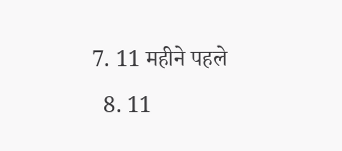7. 11 महीने पहले
  8. 11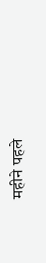महीने पहले